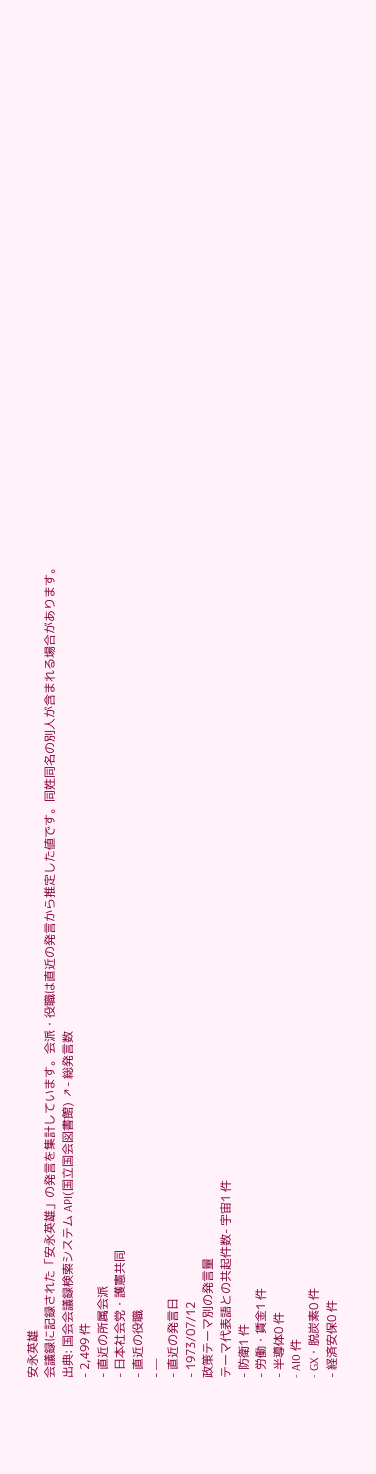安永英雄
会議録に記録された「安永英雄」の発言を集計しています。会派・役職は直近の発言から推定した値です。同姓同名の別人が含まれる場合があります。
出典: 国会会議録検索システム API(国立国会図書館) ↗- 総発言数
- 2,499 件
- 直近の所属会派
- 日本社会党・護憲共同
- 直近の役職
- —
- 直近の発言日
- 1973/07/12
政策テーマ別の発言量
テーマ代表語との共起件数- 宇宙1 件
- 防衛1 件
- 労働・賃金1 件
- 半導体0 件
- AI0 件
- GX・脱炭素0 件
- 経済安保0 件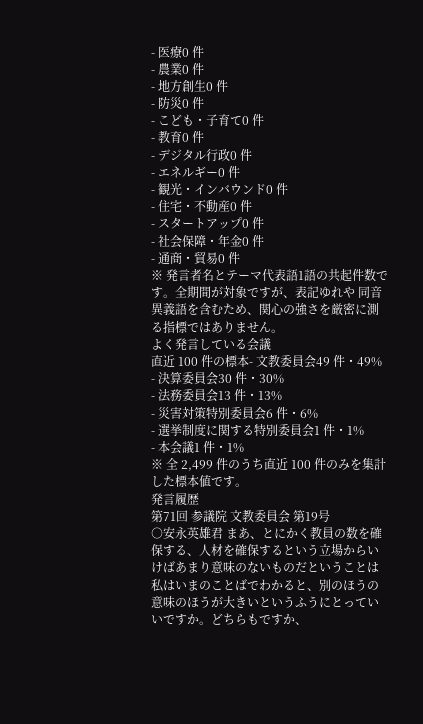- 医療0 件
- 農業0 件
- 地方創生0 件
- 防災0 件
- こども・子育て0 件
- 教育0 件
- デジタル行政0 件
- エネルギー0 件
- 観光・インバウンド0 件
- 住宅・不動産0 件
- スタートアップ0 件
- 社会保障・年金0 件
- 通商・貿易0 件
※ 発言者名とテーマ代表語1語の共起件数です。全期間が対象ですが、表記ゆれや 同音異義語を含むため、関心の強さを厳密に測る指標ではありません。
よく発言している会議
直近 100 件の標本- 文教委員会49 件・49%
- 決算委員会30 件・30%
- 法務委員会13 件・13%
- 災害対策特別委員会6 件・6%
- 選挙制度に関する特別委員会1 件・1%
- 本会議1 件・1%
※ 全 2,499 件のうち直近 100 件のみを集計した標本値です。
発言履歴
第71回 参議院 文教委員会 第19号
○安永英雄君 まあ、とにかく教員の数を確保する、人材を確保するという立場からいけばあまり意味のないものだということは私はいまのことばでわかると、別のほうの意味のほうが大きいというふうにとっていいですか。どちらもですか、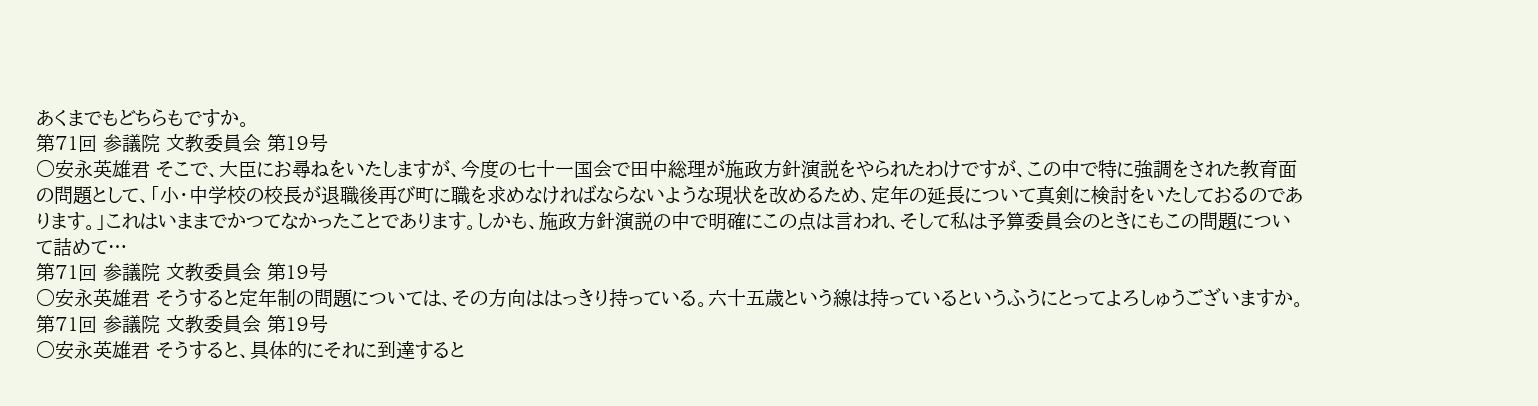あくまでもどちらもですか。
第71回 参議院 文教委員会 第19号
○安永英雄君 そこで、大臣にお尋ねをいたしますが、今度の七十一国会で田中総理が施政方針演説をやられたわけですが、この中で特に強調をされた教育面の問題として、「小・中学校の校長が退職後再び町に職を求めなければならないような現状を改めるため、定年の延長について真剣に検討をいたしておるのであります。」これはいままでかつてなかったことであります。しかも、施政方針演説の中で明確にこの点は言われ、そして私は予算委員会のときにもこの問題について詰めて…
第71回 参議院 文教委員会 第19号
○安永英雄君 そうすると定年制の問題については、その方向ははっきり持っている。六十五歳という線は持っているというふうにとってよろしゅうございますか。
第71回 参議院 文教委員会 第19号
○安永英雄君 そうすると、具体的にそれに到達すると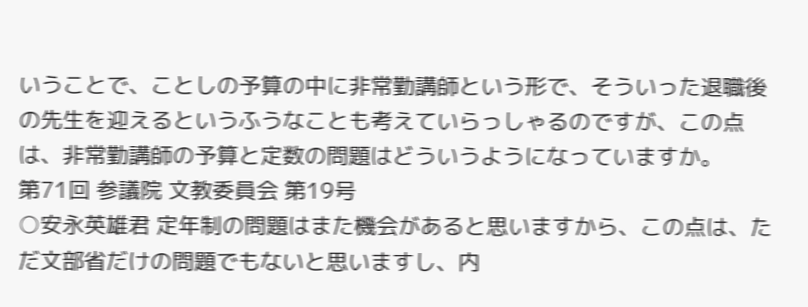いうことで、ことしの予算の中に非常勤講師という形で、そういった退職後の先生を迎えるというふうなことも考えていらっしゃるのですが、この点は、非常勤講師の予算と定数の問題はどういうようになっていますか。
第71回 参議院 文教委員会 第19号
○安永英雄君 定年制の問題はまた機会があると思いますから、この点は、ただ文部省だけの問題でもないと思いますし、内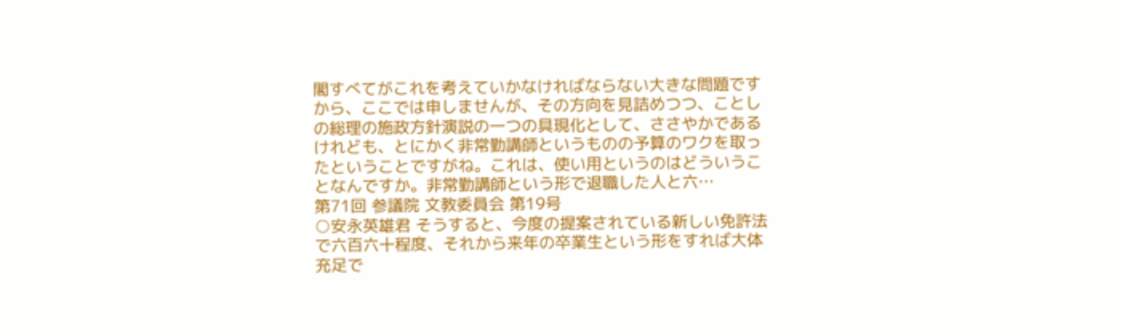閣すべてがこれを考えていかなければならない大きな問題ですから、ここでは申しませんが、その方向を見詰めつつ、ことしの総理の施政方針演説の一つの具現化として、ささやかであるけれども、とにかく非常勤講師というものの予算のワクを取ったということですがね。これは、使い用というのはどういうことなんですか。非常勤講師という形で退職した人と六…
第71回 参議院 文教委員会 第19号
○安永英雄君 そうすると、今度の提案されている新しい免許法で六百六十程度、それから来年の卒業生という形をすれば大体充足で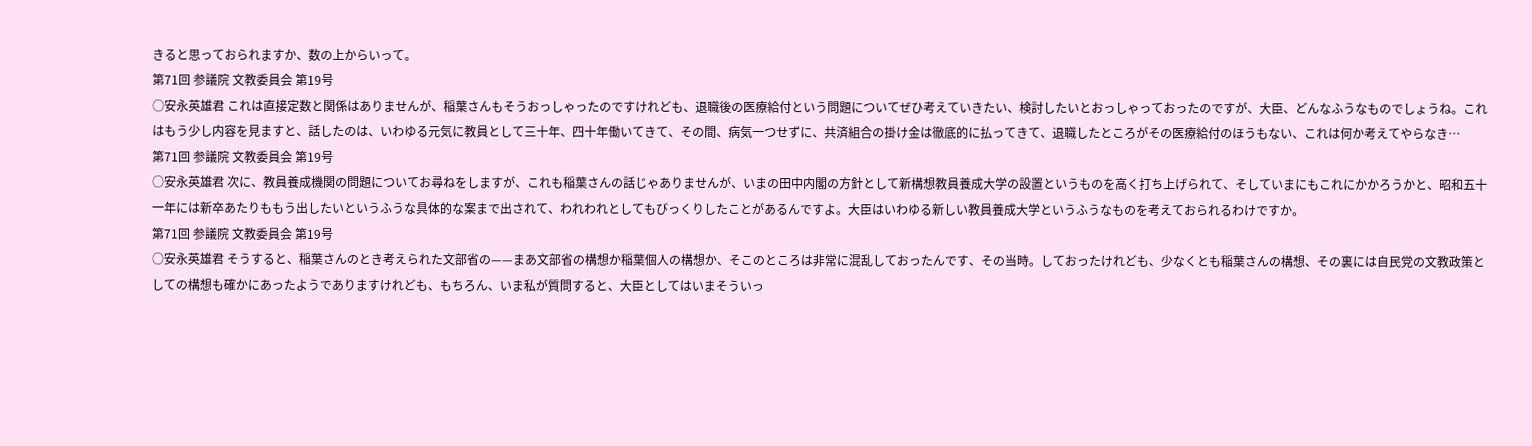きると思っておられますか、数の上からいって。
第71回 参議院 文教委員会 第19号
○安永英雄君 これは直接定数と関係はありませんが、稲葉さんもそうおっしゃったのですけれども、退職後の医療給付という問題についてぜひ考えていきたい、検討したいとおっしゃっておったのですが、大臣、どんなふうなものでしょうね。これはもう少し内容を見ますと、話したのは、いわゆる元気に教員として三十年、四十年働いてきて、その間、病気一つせずに、共済組合の掛け金は徹底的に払ってきて、退職したところがその医療給付のほうもない、これは何か考えてやらなき…
第71回 参議院 文教委員会 第19号
○安永英雄君 次に、教員養成機関の問題についてお尋ねをしますが、これも稲葉さんの話じゃありませんが、いまの田中内閣の方針として新構想教員養成大学の設置というものを高く打ち上げられて、そしていまにもこれにかかろうかと、昭和五十一年には新卒あたりももう出したいというふうな具体的な案まで出されて、われわれとしてもびっくりしたことがあるんですよ。大臣はいわゆる新しい教員養成大学というふうなものを考えておられるわけですか。
第71回 参議院 文教委員会 第19号
○安永英雄君 そうすると、稲葉さんのとき考えられた文部省の——まあ文部省の構想か稲葉個人の構想か、そこのところは非常に混乱しておったんです、その当時。しておったけれども、少なくとも稲葉さんの構想、その裏には自民党の文教政策としての構想も確かにあったようでありますけれども、もちろん、いま私が質問すると、大臣としてはいまそういっ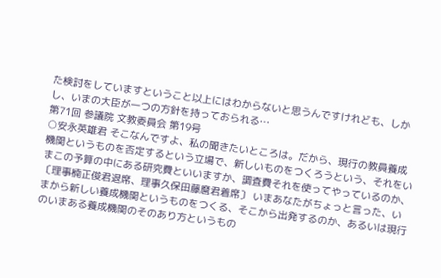た検討をしていますということ以上にはわからないと思うんですけれども、しかし、いまの大臣が一つの方針を持っておられる…
第71回 参議院 文教委員会 第19号
○安永英雄君 そこなんですよ、私の聞きたいところは。だから、現行の教員養成機関というものを否定するという立場で、新しいものをつくろうという、それをいまこの予算の中にある研究費といいますか、調査費それを使ってやっているのか、 〔理事楠正俊君退席、理事久保田藤麿君着席〕 いまあなたがちょっと言った、いまから新しい養成機関というものをつくる、そこから出発するのか、あるいは現行のいまある養成機関のそのあり方というもの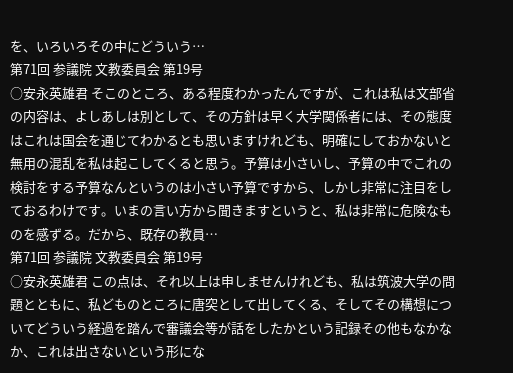を、いろいろその中にどういう…
第71回 参議院 文教委員会 第19号
○安永英雄君 そこのところ、ある程度わかったんですが、これは私は文部省の内容は、よしあしは別として、その方針は早く大学関係者には、その態度はこれは国会を通じてわかるとも思いますけれども、明確にしておかないと無用の混乱を私は起こしてくると思う。予算は小さいし、予算の中でこれの検討をする予算なんというのは小さい予算ですから、しかし非常に注目をしておるわけです。いまの言い方から聞きますというと、私は非常に危険なものを感ずる。だから、既存の教員…
第71回 参議院 文教委員会 第19号
○安永英雄君 この点は、それ以上は申しませんけれども、私は筑波大学の問題とともに、私どものところに唐突として出してくる、そしてその構想についてどういう経過を踏んで審議会等が話をしたかという記録その他もなかなか、これは出さないという形にな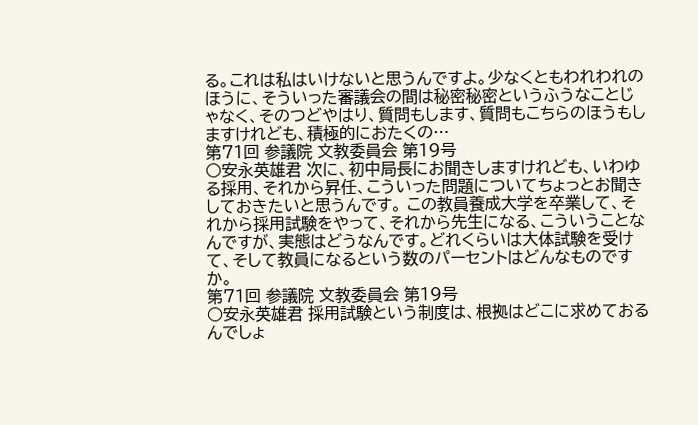る。これは私はいけないと思うんですよ。少なくともわれわれのほうに、そういった審議会の間は秘密秘密というふうなことじゃなく、そのつどやはり、質問もします、質問もこちらのほうもしますけれども、積極的におたくの…
第71回 参議院 文教委員会 第19号
○安永英雄君 次に、初中局長にお聞きしますけれども、いわゆる採用、それから昇任、こういった問題についてちょっとお聞きしておきたいと思うんです。 この教員養成大学を卒業して、それから採用試験をやって、それから先生になる、こういうことなんですが、実態はどうなんです。どれくらいは大体試験を受けて、そして教員になるという数のパーセントはどんなものですか。
第71回 参議院 文教委員会 第19号
○安永英雄君 採用試験という制度は、根拠はどこに求めておるんでしょ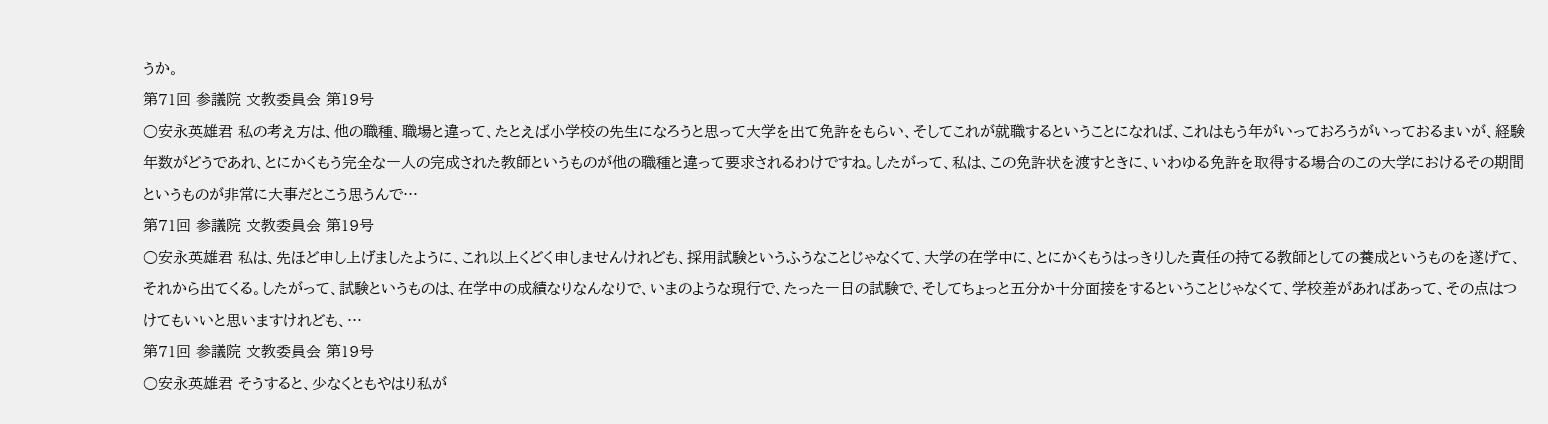うか。
第71回 参議院 文教委員会 第19号
○安永英雄君 私の考え方は、他の職種、職場と違って、たとえば小学校の先生になろうと思って大学を出て免許をもらい、そしてこれが就職するということになれば、これはもう年がいっておろうがいっておるまいが、経験年数がどうであれ、とにかくもう完全な一人の完成された教師というものが他の職種と違って要求されるわけですね。したがって、私は、この免許状を渡すときに、いわゆる免許を取得する場合のこの大学におけるその期間というものが非常に大事だとこう思うんで…
第71回 参議院 文教委員会 第19号
○安永英雄君 私は、先ほど申し上げましたように、これ以上くどく申しませんけれども、採用試験というふうなことじゃなくて、大学の在学中に、とにかくもうはっきりした責任の持てる教師としての養成というものを遂げて、それから出てくる。したがって、試験というものは、在学中の成績なりなんなりで、いまのような現行で、たった一日の試験で、そしてちょっと五分か十分面接をするということじゃなくて、学校差があればあって、その点はつけてもいいと思いますけれども、…
第71回 参議院 文教委員会 第19号
○安永英雄君 そうすると、少なくともやはり私が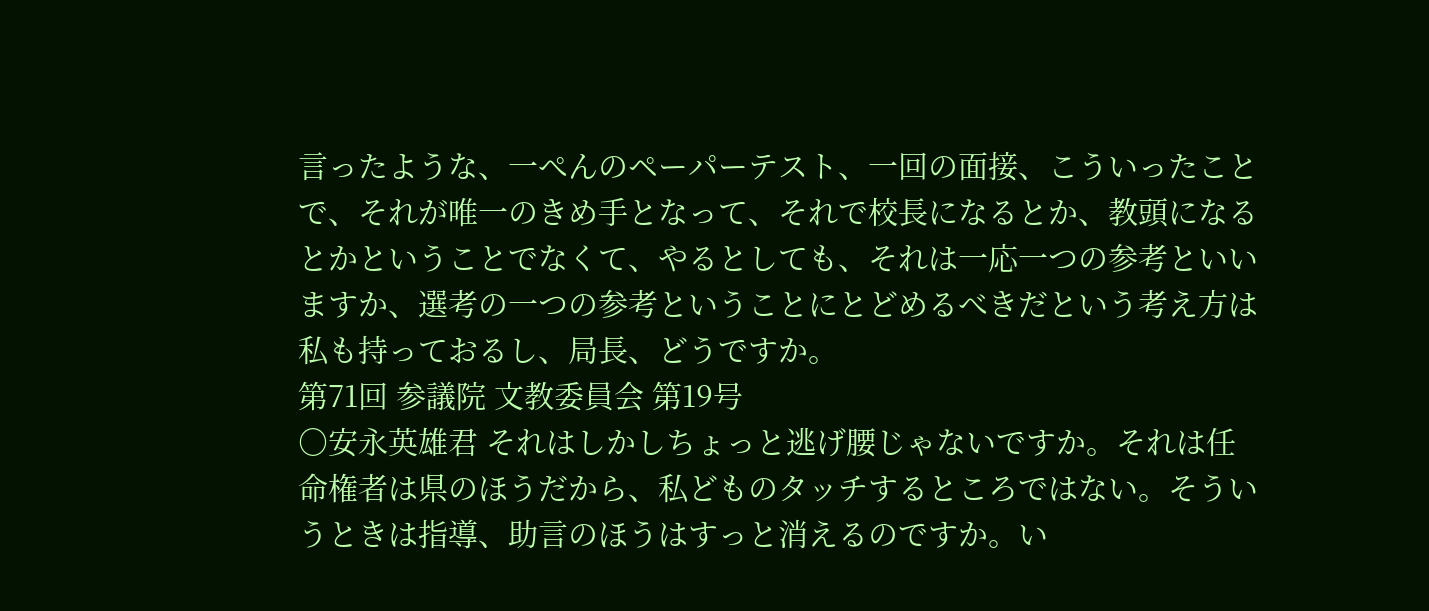言ったような、一ぺんのペーパーテスト、一回の面接、こういったことで、それが唯一のきめ手となって、それで校長になるとか、教頭になるとかということでなくて、やるとしても、それは一応一つの参考といいますか、選考の一つの参考ということにとどめるべきだという考え方は私も持っておるし、局長、どうですか。
第71回 参議院 文教委員会 第19号
○安永英雄君 それはしかしちょっと逃げ腰じゃないですか。それは任命権者は県のほうだから、私どものタッチするところではない。そういうときは指導、助言のほうはすっと消えるのですか。い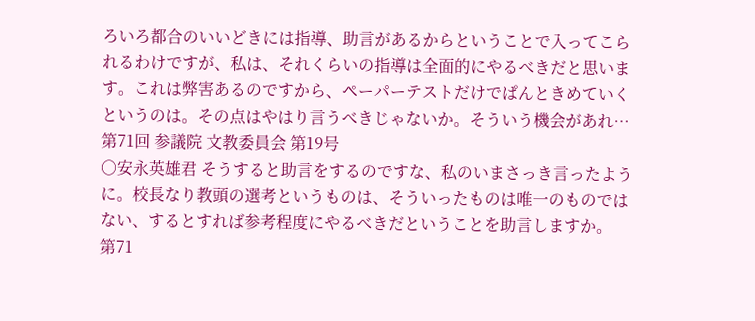ろいろ都合のいいどきには指導、助言があるからということで入ってこられるわけですが、私は、それくらいの指導は全面的にやるべきだと思います。これは弊害あるのですから、ペーパーテストだけでぱんときめていくというのは。その点はやはり言うべきじゃないか。そういう機会があれ…
第71回 参議院 文教委員会 第19号
○安永英雄君 そうすると助言をするのですな、私のいまさっき言ったように。校長なり教頭の選考というものは、そういったものは唯一のものではない、するとすれば参考程度にやるべきだということを助言しますか。
第71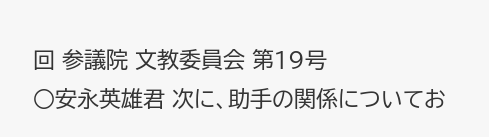回 参議院 文教委員会 第19号
○安永英雄君 次に、助手の関係についてお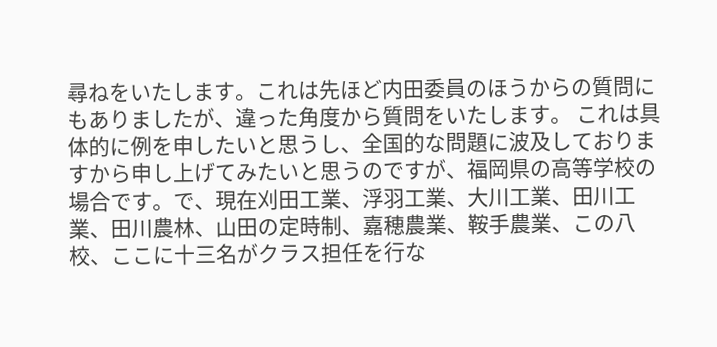尋ねをいたします。これは先ほど内田委員のほうからの質問にもありましたが、違った角度から質問をいたします。 これは具体的に例を申したいと思うし、全国的な問題に波及しておりますから申し上げてみたいと思うのですが、福岡県の高等学校の場合です。で、現在刈田工業、浮羽工業、大川工業、田川工業、田川農林、山田の定時制、嘉穂農業、鞍手農業、この八校、ここに十三名がクラス担任を行な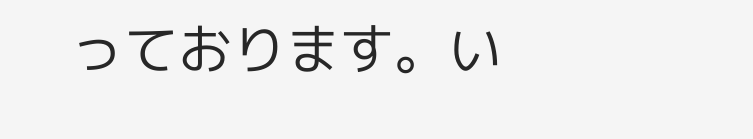っております。い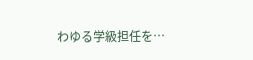わゆる学級担任を…